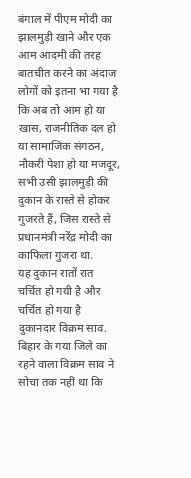बंगाल में पीएम मोदी का झालमुड़ी खाने और एक आम आदमी की तरह बातचीत करने का अंदाज लोगों को इतना भा गया है कि अब तो आम हो या खास, राजनीतिक दल हो या सामाजिक संगठन, नौकरी पेशा हो या मजदूर, सभी उसी झालमुड़ी की दुकान के रास्ते से होकर गुजरते हैं, जिस रास्ते से प्रधानमंत्री नरेंद्र मोदी का काफिला गुजरा था.
यह दुकान रातों रात चर्चित हो गयी है और चर्चित हो गया है दुकानदार विक्रम साव. बिहार के गया जिले का रहने वाला विक्रम साव ने सोचा तक नहीं था कि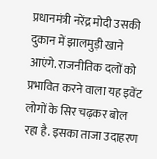प्रधानमंत्री नरेंद्र मोदी उसकी दुकान में झालमुड़ी खाने आएंगे. राजनीतिक दलों को प्रभावित करने वाला यह इवेंट लोगों के सिर चढ़कर बोल रहा है. इसका ताजा उदाहरण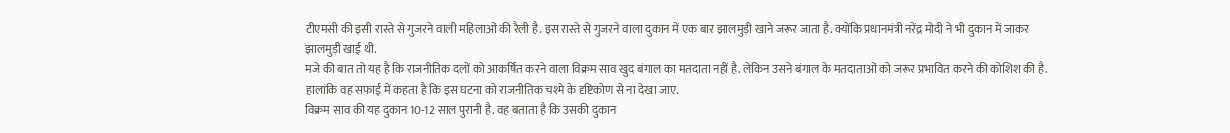टीएमसी की इसी रास्ते से गुजरने वाली महिलाओं की रैली है. इस रास्ते से गुजरने वाला दुकान में एक बार झालमुड़ी खाने जरूर जाता है. क्योंकि प्रधानमंत्री नरेंद्र मोदी ने भी दुकान में जाकर झालमुड़ी खाई थी.
मजे की बात तो यह है कि राजनीतिक दलों को आकर्षित करने वाला विक्रम साव खुद बंगाल का मतदाता नहीं है. लेकिन उसने बंगाल के मतदाताओं को जरूर प्रभावित करने की कोशिश की है. हालांकि वह सफाई में कहता है कि इस घटना को राजनीतिक चश्मे के दृष्टिकोण से ना देखा जाए.
विक्रम साव की यह दुकान 10-12 साल पुरानी है. वह बताता है कि उसकी दुकान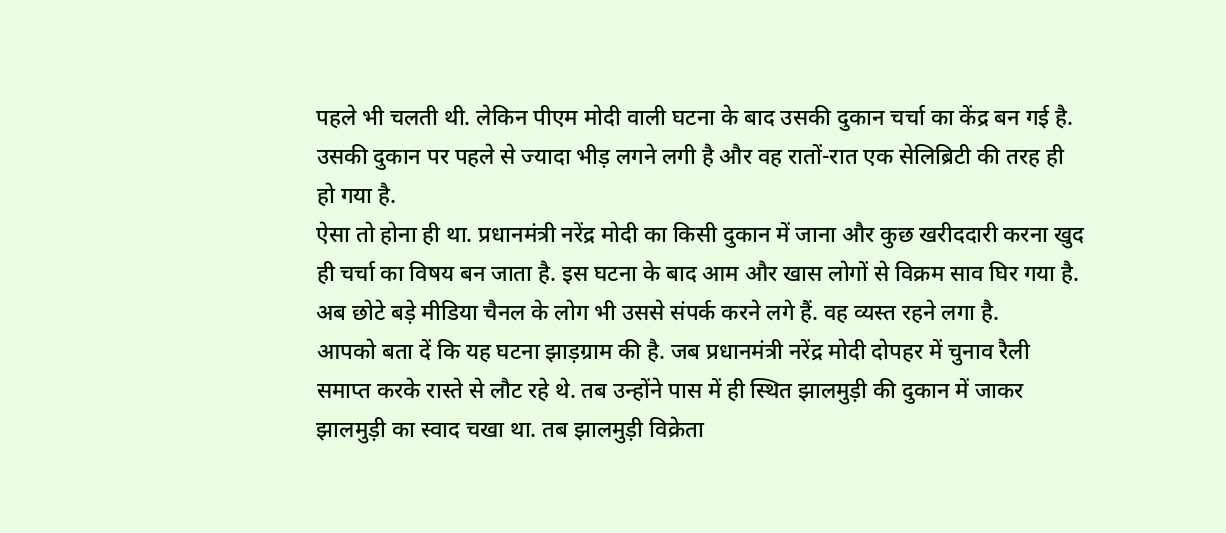पहले भी चलती थी. लेकिन पीएम मोदी वाली घटना के बाद उसकी दुकान चर्चा का केंद्र बन गई है. उसकी दुकान पर पहले से ज्यादा भीड़ लगने लगी है और वह रातों-रात एक सेलिब्रिटी की तरह ही हो गया है.
ऐसा तो होना ही था. प्रधानमंत्री नरेंद्र मोदी का किसी दुकान में जाना और कुछ खरीददारी करना खुद ही चर्चा का विषय बन जाता है. इस घटना के बाद आम और खास लोगों से विक्रम साव घिर गया है. अब छोटे बड़े मीडिया चैनल के लोग भी उससे संपर्क करने लगे हैं. वह व्यस्त रहने लगा है.
आपको बता दें कि यह घटना झाड़ग्राम की है. जब प्रधानमंत्री नरेंद्र मोदी दोपहर में चुनाव रैली समाप्त करके रास्ते से लौट रहे थे. तब उन्होंने पास में ही स्थित झालमुड़ी की दुकान में जाकर झालमुड़ी का स्वाद चखा था. तब झालमुड़ी विक्रेता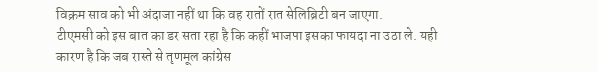विक्रम साव को भी अंदाजा नहीं था कि वह रातों रात सेलिब्रिटी बन जाएगा.
टीएमसी को इस बात का डर सता रहा है कि कहीं भाजपा इसका फायदा ना उठा ले. यही कारण है कि जब रास्ते से तृणमूल कांग्रेस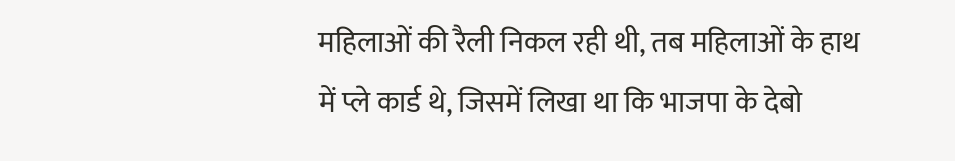महिलाओं की रैली निकल रही थी, तब महिलाओं के हाथ में प्ले कार्ड थे, जिसमें लिखा था कि भाजपा के देबो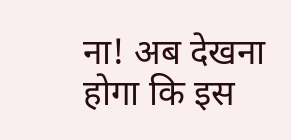ना! अब देखना होगा कि इस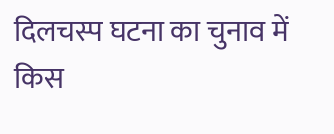दिलचस्प घटना का चुनाव में किस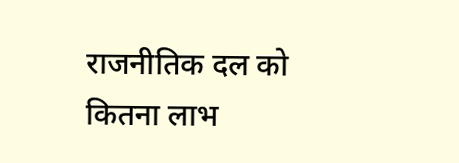राजनीतिक दल को कितना लाभ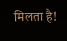मिलता है!